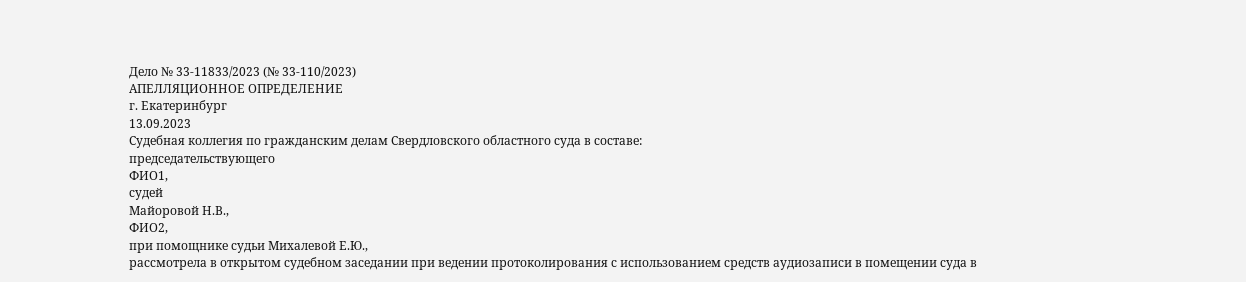Дело № 33-11833/2023 (№ 33-110/2023)
АПЕЛЛЯЦИОННОЕ ОПРЕДЕЛЕНИЕ
г. Екатеринбург
13.09.2023
Судебная коллегия по гражданским делам Свердловского областного суда в составе:
председательствующего
ФИО1,
судей
Майоровой Н.В.,
ФИО2,
при помощнике судьи Михалевой Е.Ю.,
рассмотрела в открытом судебном заседании при ведении протоколирования с использованием средств аудиозаписи в помещении суда в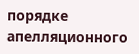порядке апелляционного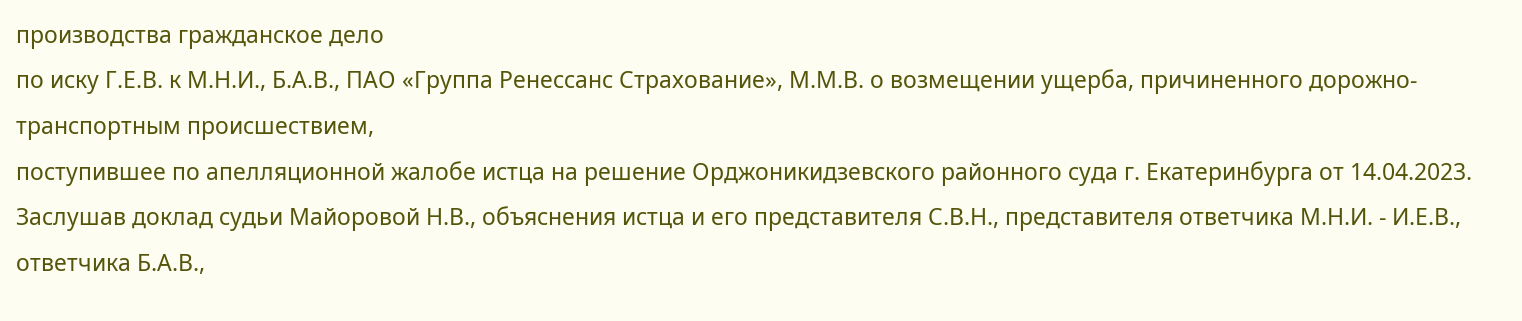производства гражданское дело
по иску Г.Е.В. к М.Н.И., Б.А.В., ПАО «Группа Ренессанс Страхование», М.М.В. о возмещении ущерба, причиненного дорожно-транспортным происшествием,
поступившее по апелляционной жалобе истца на решение Орджоникидзевского районного суда г. Екатеринбурга от 14.04.2023.
Заслушав доклад судьи Майоровой Н.В., объяснения истца и его представителя С.В.Н., представителя ответчика М.Н.И. - И.Е.В., ответчика Б.А.В.,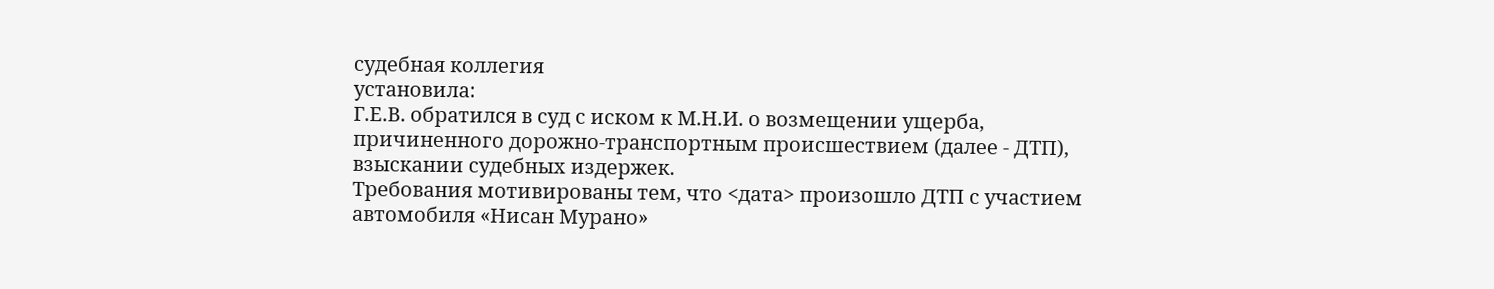судебная коллегия
установила:
Г.Е.В. обратился в суд с иском к М.Н.И. о возмещении ущерба, причиненного дорожно-транспортным происшествием (далее - ДТП), взыскании судебных издержек.
Требования мотивированы тем, что <дата> произошло ДТП с участием автомобиля «Нисан Мурано»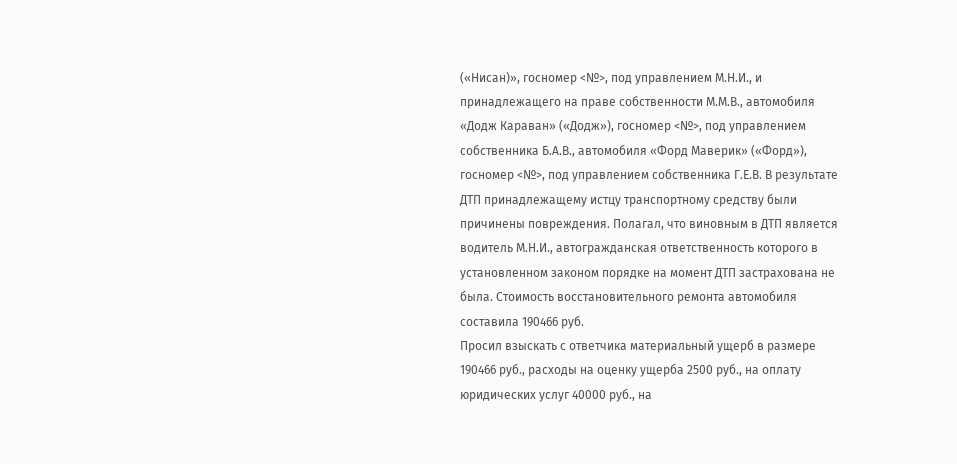(«Нисан)», госномер <№>, под управлением М.Н.И., и принадлежащего на праве собственности М.М.В., автомобиля «Додж Караван» («Додж»), госномер <№>, под управлением собственника Б.А.В., автомобиля «Форд Маверик» («Форд»), госномер <№>, под управлением собственника Г.Е.В. В результате ДТП принадлежащему истцу транспортному средству были причинены повреждения. Полагал, что виновным в ДТП является водитель М.Н.И., автогражданская ответственность которого в установленном законом порядке на момент ДТП застрахована не была. Стоимость восстановительного ремонта автомобиля составила 190466 руб.
Просил взыскать с ответчика материальный ущерб в размере 190466 руб., расходы на оценку ущерба 2500 руб., на оплату юридических услуг 40000 руб., на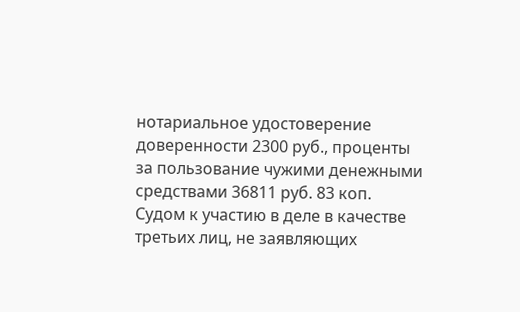нотариальное удостоверение доверенности 2300 руб., проценты за пользование чужими денежными средствами 36811 руб. 83 коп.
Судом к участию в деле в качестве третьих лиц, не заявляющих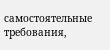самостоятельные требования,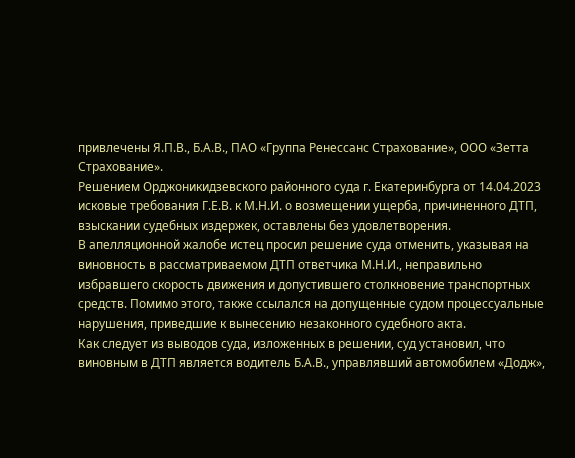привлечены Я.П.В., Б.А.В., ПАО «Группа Ренессанс Страхование», ООО «Зетта Страхование».
Решением Орджоникидзевского районного суда г. Екатеринбурга от 14.04.2023 исковые требования Г.Е.В. к М.Н.И. о возмещении ущерба, причиненного ДТП, взыскании судебных издержек, оставлены без удовлетворения.
В апелляционной жалобе истец просил решение суда отменить, указывая на виновность в рассматриваемом ДТП ответчика М.Н.И., неправильно избравшего скорость движения и допустившего столкновение транспортных средств. Помимо этого, также ссылался на допущенные судом процессуальные нарушения, приведшие к вынесению незаконного судебного акта.
Как следует из выводов суда, изложенных в решении, суд установил, что виновным в ДТП является водитель Б.А.В., управлявший автомобилем «Додж»,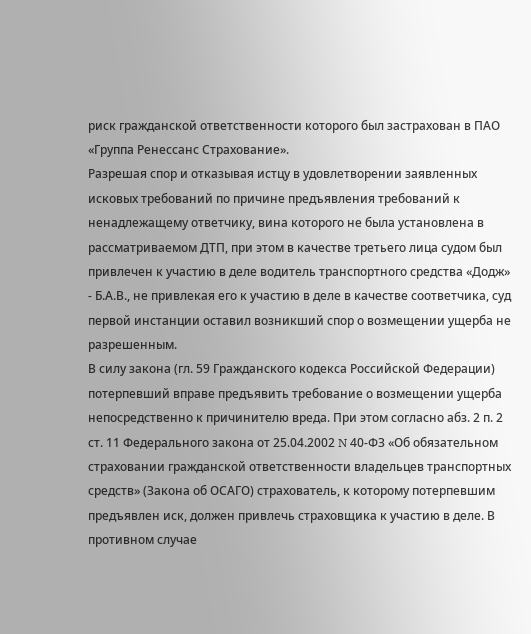риск гражданской ответственности которого был застрахован в ПАО «Группа Ренессанс Страхование».
Разрешая спор и отказывая истцу в удовлетворении заявленных исковых требований по причине предъявления требований к ненадлежащему ответчику, вина которого не была установлена в рассматриваемом ДТП, при этом в качестве третьего лица судом был привлечен к участию в деле водитель транспортного средства «Додж» - Б.А.В., не привлекая его к участию в деле в качестве соответчика, суд первой инстанции оставил возникший спор о возмещении ущерба не разрешенным.
В силу закона (гл. 59 Гражданского кодекса Российской Федерации) потерпевший вправе предъявить требование о возмещении ущерба непосредственно к причинителю вреда. При этом согласно абз. 2 п. 2 ст. 11 Федерального закона от 25.04.2002 N 40-ФЗ «Об обязательном страховании гражданской ответственности владельцев транспортных средств» (Закона об ОСАГО) страхователь, к которому потерпевшим предъявлен иск, должен привлечь страховщика к участию в деле. В противном случае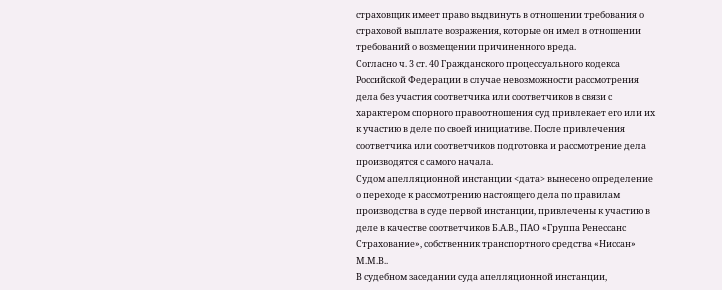страховщик имеет право выдвинуть в отношении требования о страховой выплате возражения, которые он имел в отношении требований о возмещении причиненного вреда.
Согласно ч. 3 ст. 40 Гражданского процессуального кодекса Российской Федерации в случае невозможности рассмотрения дела без участия соответчика или соответчиков в связи с характером спорного правоотношения суд привлекает его или их к участию в деле по своей инициативе. После привлечения соответчика или соответчиков подготовка и рассмотрение дела производятся с самого начала.
Судом апелляционной инстанции <дата> вынесено определение о переходе к рассмотрению настоящего дела по правилам производства в суде первой инстанции, привлечены к участию в деле в качестве соответчиков Б.А.В., ПАО «Группа Ренессанс Страхование», собственник транспортного средства «Ниссан» М.М.В..
В судебном заседании суда апелляционной инстанции,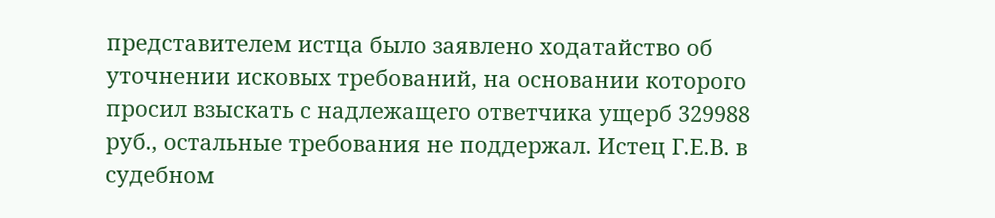представителем истца было заявлено ходатайство об уточнении исковых требований, на основании которого просил взыскать с надлежащего ответчика ущерб 329988 руб., остальные требования не поддержал. Истец Г.Е.В. в судебном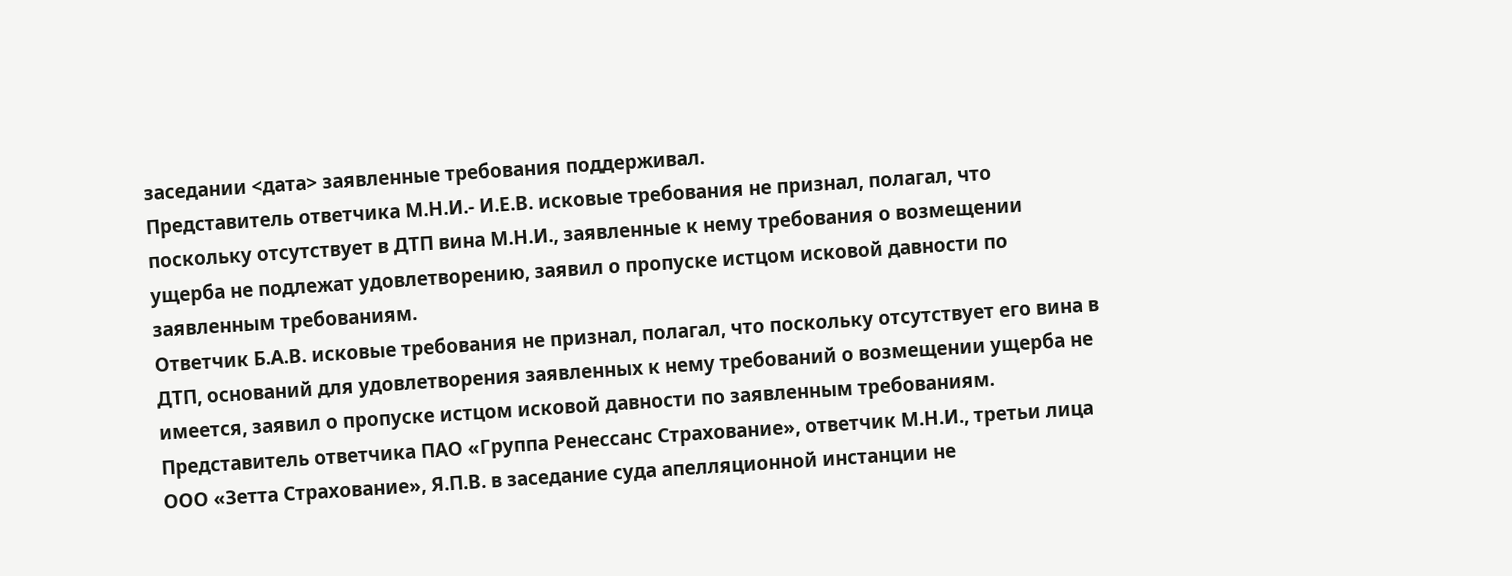заседании <дата> заявленные требования поддерживал.
Представитель ответчика М.Н.И.- И.Е.В. исковые требования не признал, полагал, что поскольку отсутствует в ДТП вина М.Н.И., заявленные к нему требования о возмещении ущерба не подлежат удовлетворению, заявил о пропуске истцом исковой давности по заявленным требованиям.
Ответчик Б.А.В. исковые требования не признал, полагал, что поскольку отсутствует его вина в ДТП, оснований для удовлетворения заявленных к нему требований о возмещении ущерба не имеется, заявил о пропуске истцом исковой давности по заявленным требованиям.
Представитель ответчика ПАО «Группа Ренессанс Страхование», ответчик М.Н.И., третьи лица ООО «Зетта Страхование», Я.П.В. в заседание суда апелляционной инстанции не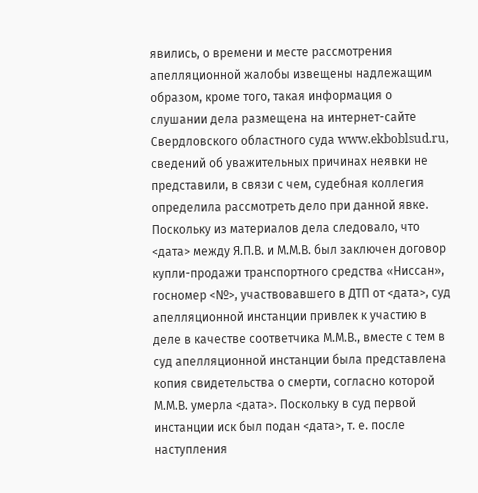явились, о времени и месте рассмотрения апелляционной жалобы извещены надлежащим образом, кроме того, такая информация о слушании дела размещена на интернет-сайте Свердловского областного суда www.ekboblsud.ru, сведений об уважительных причинах неявки не представили, в связи с чем, судебная коллегия определила рассмотреть дело при данной явке.
Поскольку из материалов дела следовало, что <дата> между Я.П.В. и М.М.В. был заключен договор купли-продажи транспортного средства «Ниссан», госномер <№>, участвовавшего в ДТП от <дата>, суд апелляционной инстанции привлек к участию в деле в качестве соответчика М.М.В., вместе с тем в суд апелляционной инстанции была представлена копия свидетельства о смерти, согласно которой М.М.В. умерла <дата>. Поскольку в суд первой инстанции иск был подан <дата>, т. е. после наступления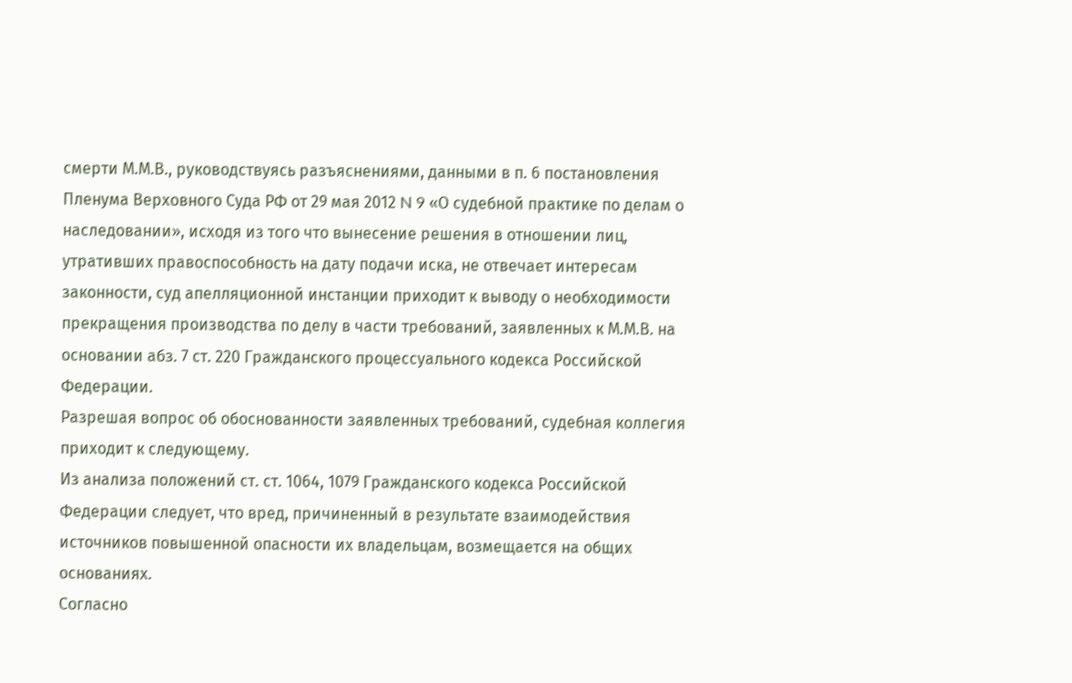смерти М.М.В., руководствуясь разъяснениями, данными в п. 6 постановления Пленума Верховного Суда РФ от 29 мая 2012 N 9 «О судебной практике по делам о наследовании», исходя из того что вынесение решения в отношении лиц, утративших правоспособность на дату подачи иска, не отвечает интересам законности, суд апелляционной инстанции приходит к выводу о необходимости прекращения производства по делу в части требований, заявленных к М.М.В. на основании абз. 7 ст. 220 Гражданского процессуального кодекса Российской Федерации.
Разрешая вопрос об обоснованности заявленных требований, судебная коллегия приходит к следующему.
Из анализа положений ст. ст. 1064, 1079 Гражданского кодекса Российской Федерации следует, что вред, причиненный в результате взаимодействия источников повышенной опасности их владельцам, возмещается на общих основаниях.
Согласно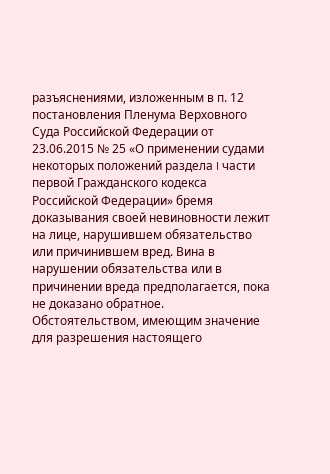разъяснениями, изложенным в п. 12 постановления Пленума Верховного Суда Российской Федерации от 23.06.2015 № 25 «О применении судами некоторых положений раздела I части первой Гражданского кодекса Российской Федерации» бремя доказывания своей невиновности лежит на лице, нарушившем обязательство или причинившем вред. Вина в нарушении обязательства или в причинении вреда предполагается, пока не доказано обратное.
Обстоятельством, имеющим значение для разрешения настоящего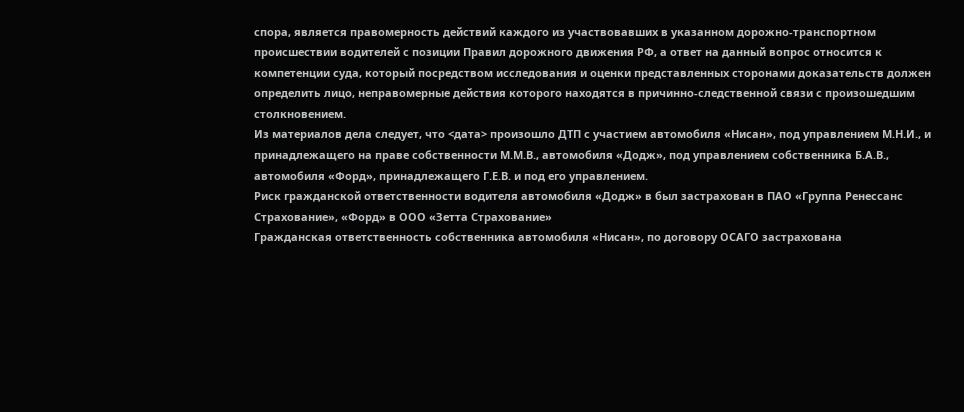спора, является правомерность действий каждого из участвовавших в указанном дорожно-транспортном происшествии водителей с позиции Правил дорожного движения РФ, а ответ на данный вопрос относится к компетенции суда, который посредством исследования и оценки представленных сторонами доказательств должен определить лицо, неправомерные действия которого находятся в причинно-следственной связи с произошедшим столкновением.
Из материалов дела следует, что <дата> произошло ДТП с участием автомобиля «Нисан», под управлением М.Н.И., и принадлежащего на праве собственности М.М.В., автомобиля «Додж», под управлением собственника Б.А.В., автомобиля «Форд», принадлежащего Г.Е.В. и под его управлением.
Риск гражданской ответственности водителя автомобиля «Додж» в был застрахован в ПАО «Группа Ренессанс Страхование», «Форд» в ООО «Зетта Страхование»
Гражданская ответственность собственника автомобиля «Нисан», по договору ОСАГО застрахована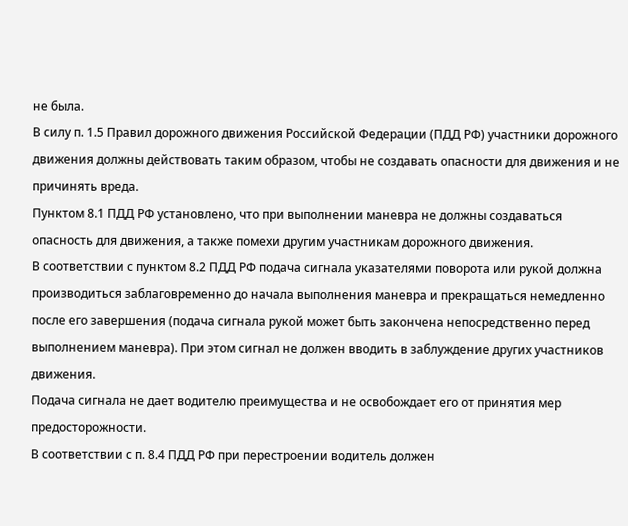не была.
В силу п. 1.5 Правил дорожного движения Российской Федерации (ПДД РФ) участники дорожного движения должны действовать таким образом, чтобы не создавать опасности для движения и не причинять вреда.
Пунктом 8.1 ПДД РФ установлено, что при выполнении маневра не должны создаваться опасность для движения, а также помехи другим участникам дорожного движения.
В соответствии с пунктом 8.2 ПДД РФ подача сигнала указателями поворота или рукой должна производиться заблаговременно до начала выполнения маневра и прекращаться немедленно после его завершения (подача сигнала рукой может быть закончена непосредственно перед выполнением маневра). При этом сигнал не должен вводить в заблуждение других участников движения.
Подача сигнала не дает водителю преимущества и не освобождает его от принятия мер предосторожности.
В соответствии с п. 8.4 ПДД РФ при перестроении водитель должен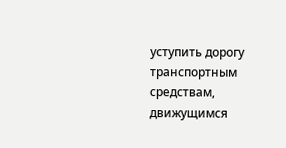уступить дорогу транспортным средствам, движущимся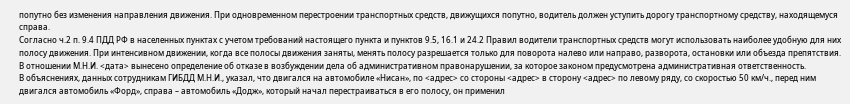попутно без изменения направления движения. При одновременном перестроении транспортных средств, движущихся попутно, водитель должен уступить дорогу транспортному средству, находящемуся справа.
Согласно ч.2 п. 9.4 ПДД РФ в населенных пунктах с учетом требований настоящего пункта и пунктов 9.5, 16.1 и 24.2 Правил водители транспортных средств могут использовать наиболее удобную для них полосу движения. При интенсивном движении, когда все полосы движения заняты, менять полосу разрешается только для поворота налево или направо, разворота, остановки или объезда препятствия.
В отношении М.Н.И. <дата> вынесено определение об отказе в возбуждении дела об административном правонарушении, за которое законом предусмотрена административная ответственность.
В объяснениях, данных сотрудникам ГИБДД М.Н.И., указал, что двигался на автомобиле «Нисан», по <адрес> со стороны <адрес> в сторону <адрес> по левому ряду, со скоростью 50 км/ч., перед ним двигался автомобиль «Форд», справа – автомобиль «Додж», который начал перестраиваться в его полосу, он применил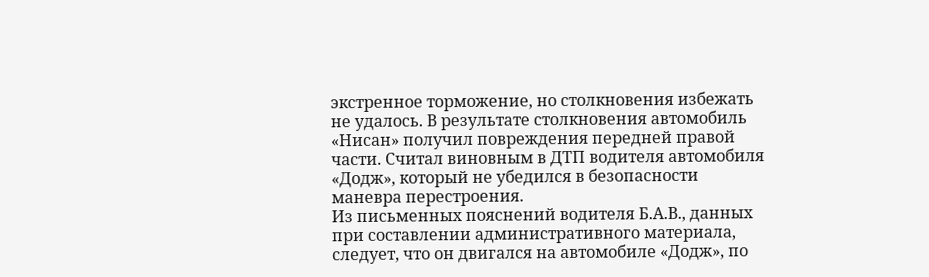экстренное торможение, но столкновения избежать не удалось. В результате столкновения автомобиль «Нисан» получил повреждения передней правой части. Считал виновным в ДТП водителя автомобиля «Додж», который не убедился в безопасности маневра перестроения.
Из письменных пояснений водителя Б.А.В., данных при составлении административного материала, следует, что он двигался на автомобиле «Додж», по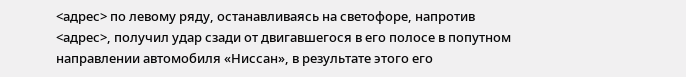<адрес> по левому ряду, останавливаясь на светофоре, напротив <адрес>, получил удар сзади от двигавшегося в его полосе в попутном направлении автомобиля «Ниссан», в результате этого его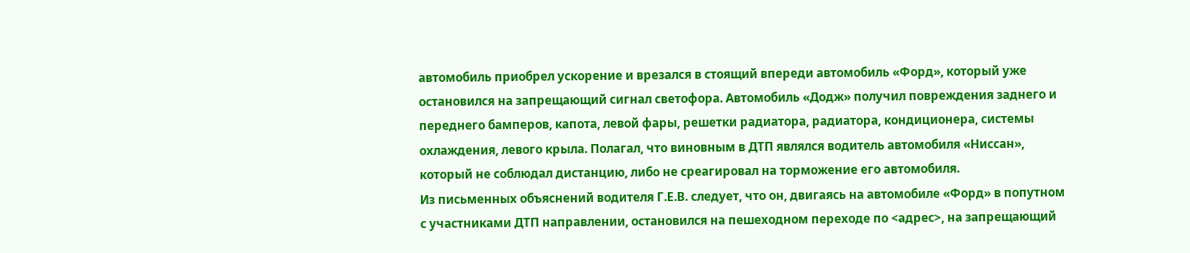автомобиль приобрел ускорение и врезался в стоящий впереди автомобиль «Форд», который уже остановился на запрещающий сигнал светофора. Автомобиль «Додж» получил повреждения заднего и переднего бамперов, капота, левой фары, решетки радиатора, радиатора, кондиционера, системы охлаждения, левого крыла. Полагал, что виновным в ДТП являлся водитель автомобиля «Ниссан», который не соблюдал дистанцию, либо не среагировал на торможение его автомобиля.
Из письменных объяснений водителя Г.Е.В. следует, что он, двигаясь на автомобиле «Форд» в попутном с участниками ДТП направлении, остановился на пешеходном переходе по <адрес>, на запрещающий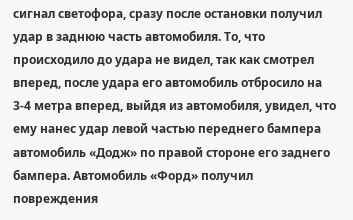сигнал светофора, сразу после остановки получил удар в заднюю часть автомобиля. То, что происходило до удара не видел, так как смотрел вперед, после удара его автомобиль отбросило на 3-4 метра вперед, выйдя из автомобиля, увидел, что ему нанес удар левой частью переднего бампера автомобиль «Додж» по правой стороне его заднего бампера. Автомобиль «Форд» получил повреждения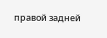правой задней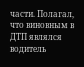части. Полагал, что виновным в ДТП являлся водитель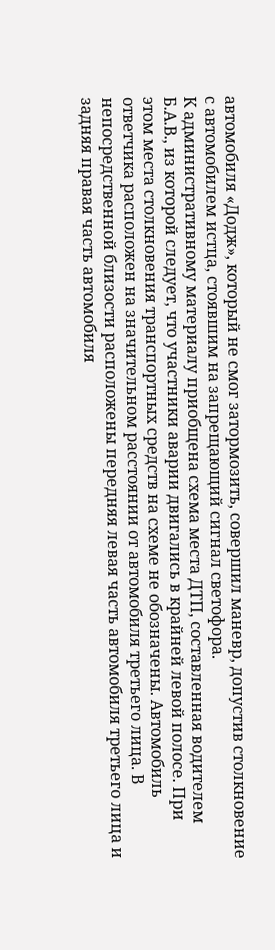автомобиля «Додж», который не смог затормозить, совершил маневр, допустив столкновение с автомобилем истца, стоявшим на запрещающий сигнал светофора.
К административному материалу приобщена схема места ДТП, составленная водителем Б.А.В., из которой следует, что участники аварии двигались в крайней левой полосе. При этом места столкновения транспортных средств на схеме не обозначены. Автомобиль ответчика расположен на значительном расстоянии от автомобиля третьего лица. В непосредственной близости расположены передняя левая часть автомобиля третьего лица и задняя правая часть автомобиля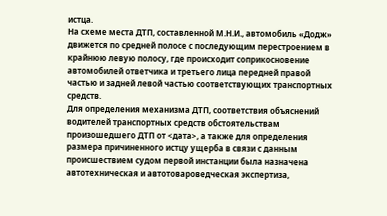истца.
На схеме места ДТП, составленной М.Н.И., автомобиль «Додж» движется по средней полосе с последующим перестроением в крайнюю левую полосу, где происходит соприкосновение автомобилей ответчика и третьего лица передней правой частью и задней левой частью соответствующих транспортных средств.
Для определения механизма ДТП, соответствия объяснений водителей транспортных средств обстоятельствам произошедшего ДТП от <дата>, а также для определения размера причиненного истцу ущерба в связи с данным происшествием судом первой инстанции была назначена автотехническая и автотовароведческая экспертиза,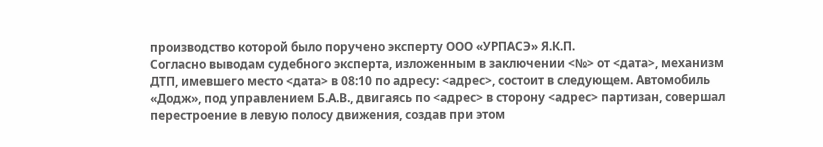производство которой было поручено эксперту ООО «УРПАСЭ» Я.К.П.
Согласно выводам судебного эксперта, изложенным в заключении <№> от <дата>, механизм ДТП, имевшего место <дата> в 08:10 по адресу: <адрес>, состоит в следующем. Автомобиль «Додж», под управлением Б.А.В., двигаясь по <адрес> в сторону <адрес> партизан, совершал перестроение в левую полосу движения, создав при этом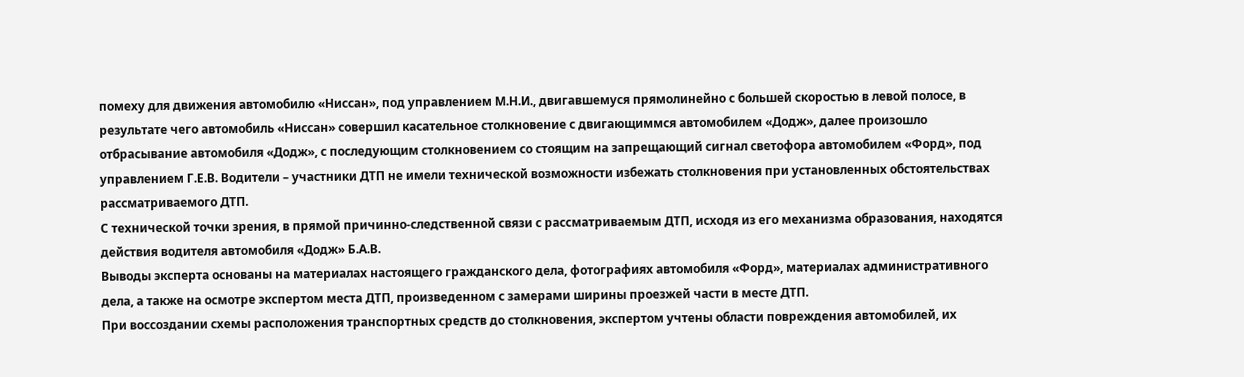помеху для движения автомобилю «Ниссан», под управлением М.Н.И., двигавшемуся прямолинейно с большей скоростью в левой полосе, в результате чего автомобиль «Ниссан» совершил касательное столкновение с двигающиммся автомобилем «Додж», далее произошло отбрасывание автомобиля «Додж», с последующим столкновением со стоящим на запрещающий сигнал светофора автомобилем «Форд», под управлением Г.Е.В. Водители – участники ДТП не имели технической возможности избежать столкновения при установленных обстоятельствах рассматриваемого ДТП.
С технической точки зрения, в прямой причинно-следственной связи с рассматриваемым ДТП, исходя из его механизма образования, находятся действия водителя автомобиля «Додж» Б.А.В.
Выводы эксперта основаны на материалах настоящего гражданского дела, фотографиях автомобиля «Форд», материалах административного дела, а также на осмотре экспертом места ДТП, произведенном с замерами ширины проезжей части в месте ДТП.
При воссоздании схемы расположения транспортных средств до столкновения, экспертом учтены области повреждения автомобилей, их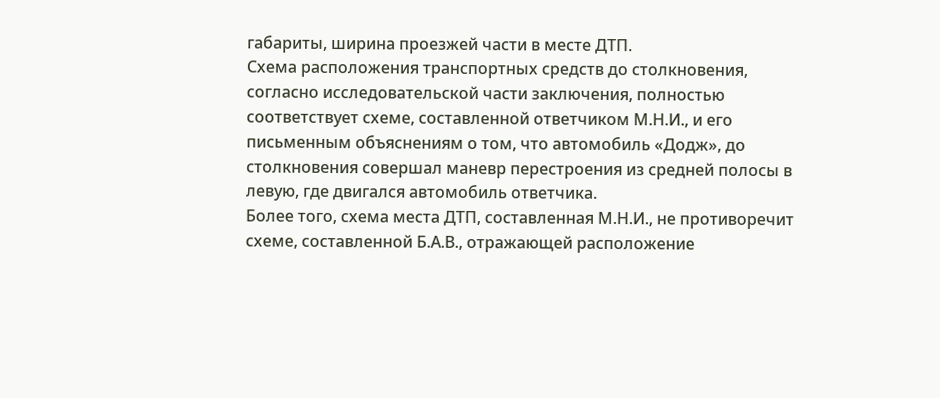габариты, ширина проезжей части в месте ДТП.
Схема расположения транспортных средств до столкновения, согласно исследовательской части заключения, полностью соответствует схеме, составленной ответчиком М.Н.И., и его письменным объяснениям о том, что автомобиль «Додж», до столкновения совершал маневр перестроения из средней полосы в левую, где двигался автомобиль ответчика.
Более того, схема места ДТП, составленная М.Н.И., не противоречит схеме, составленной Б.А.В., отражающей расположение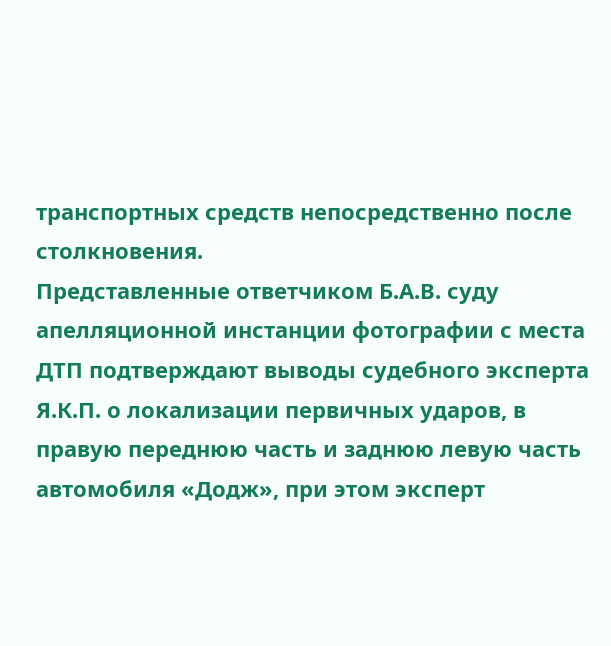транспортных средств непосредственно после столкновения.
Представленные ответчиком Б.А.В. суду апелляционной инстанции фотографии с места ДТП подтверждают выводы судебного эксперта Я.К.П. о локализации первичных ударов, в правую переднюю часть и заднюю левую часть автомобиля «Додж», при этом эксперт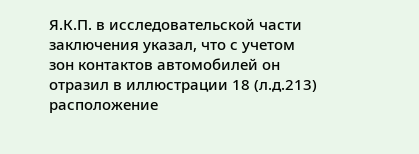Я.К.П. в исследовательской части заключения указал, что с учетом зон контактов автомобилей он отразил в иллюстрации 18 (л.д.213) расположение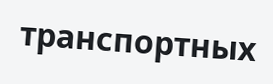транспортных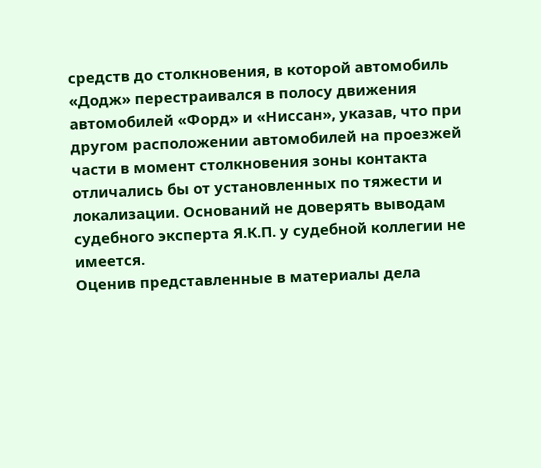средств до столкновения, в которой автомобиль «Додж» перестраивался в полосу движения автомобилей «Форд» и «Ниссан», указав, что при другом расположении автомобилей на проезжей части в момент столкновения зоны контакта отличались бы от установленных по тяжести и локализации. Оснований не доверять выводам судебного эксперта Я.К.П. у судебной коллегии не имеется.
Оценив представленные в материалы дела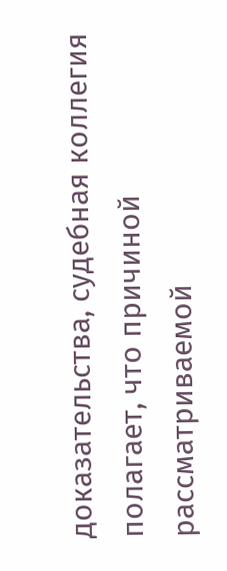доказательства, судебная коллегия полагает, что причиной рассматриваемой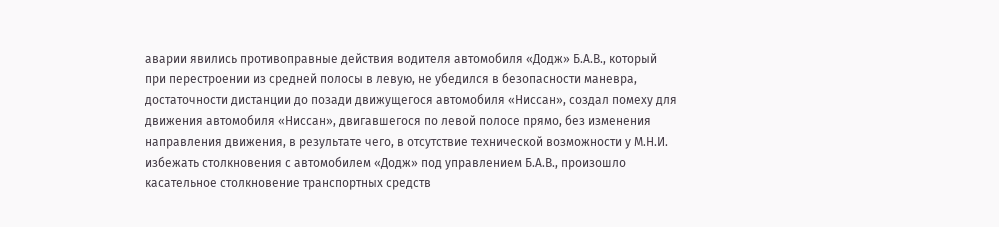аварии явились противоправные действия водителя автомобиля «Додж» Б.А.В., который при перестроении из средней полосы в левую, не убедился в безопасности маневра, достаточности дистанции до позади движущегося автомобиля «Ниссан», создал помеху для движения автомобиля «Ниссан», двигавшегося по левой полосе прямо, без изменения направления движения, в результате чего, в отсутствие технической возможности у М.Н.И. избежать столкновения с автомобилем «Додж» под управлением Б.А.В., произошло касательное столкновение транспортных средств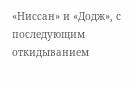«Ниссан» и «Додж», с последующим откидыванием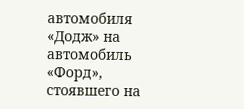автомобиля «Додж» на автомобиль «Форд», стоявшего на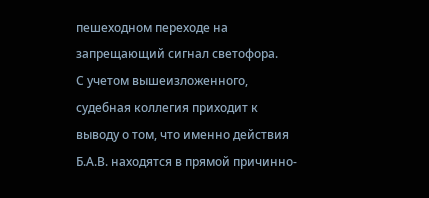пешеходном переходе на запрещающий сигнал светофора.
С учетом вышеизложенного, судебная коллегия приходит к выводу о том, что именно действия Б.А.В. находятся в прямой причинно-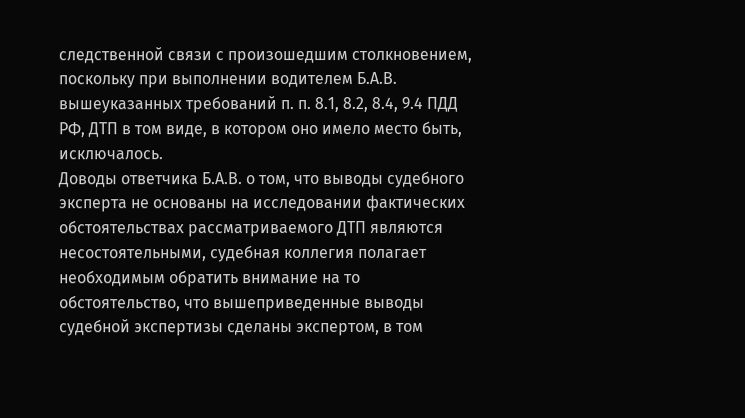следственной связи с произошедшим столкновением, поскольку при выполнении водителем Б.А.В. вышеуказанных требований п. п. 8.1, 8.2, 8.4, 9.4 ПДД РФ, ДТП в том виде, в котором оно имело место быть, исключалось.
Доводы ответчика Б.А.В. о том, что выводы судебного эксперта не основаны на исследовании фактических обстоятельствах рассматриваемого ДТП являются несостоятельными, судебная коллегия полагает необходимым обратить внимание на то обстоятельство, что вышеприведенные выводы судебной экспертизы сделаны экспертом, в том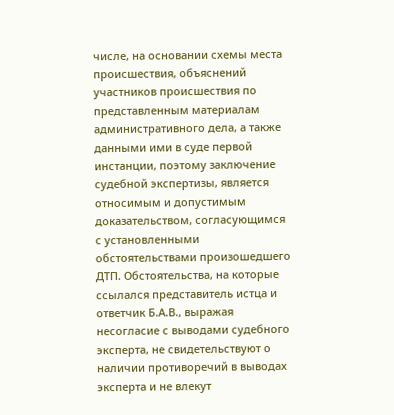числе, на основании схемы места происшествия, объяснений участников происшествия по представленным материалам административного дела, а также данными ими в суде первой инстанции, поэтому заключение судебной экспертизы, является относимым и допустимым доказательством, согласующимся с установленными обстоятельствами произошедшего ДТП. Обстоятельства, на которые ссылался представитель истца и ответчик Б.А.В., выражая несогласие с выводами судебного эксперта, не свидетельствуют о наличии противоречий в выводах эксперта и не влекут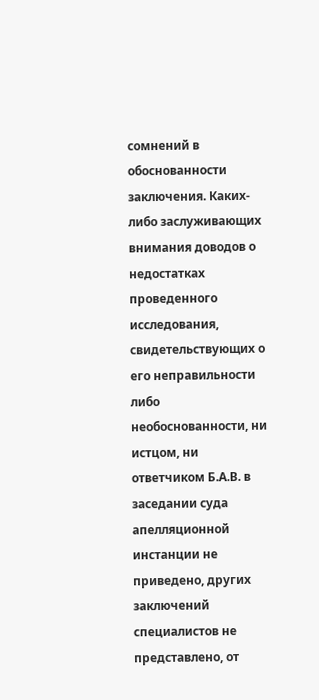сомнений в обоснованности заключения. Каких-либо заслуживающих внимания доводов о недостатках проведенного исследования, свидетельствующих о его неправильности либо необоснованности, ни истцом, ни ответчиком Б.А.В. в заседании суда апелляционной инстанции не приведено, других заключений специалистов не представлено, от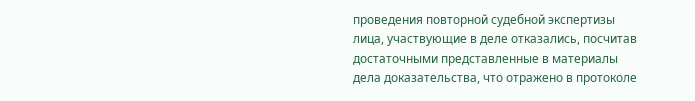проведения повторной судебной экспертизы лица, участвующие в деле отказались, посчитав достаточными представленные в материалы дела доказательства, что отражено в протоколе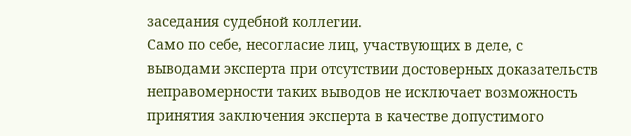заседания судебной коллегии.
Само по себе, несогласие лиц, участвующих в деле, с выводами эксперта при отсутствии достоверных доказательств неправомерности таких выводов не исключает возможность принятия заключения эксперта в качестве допустимого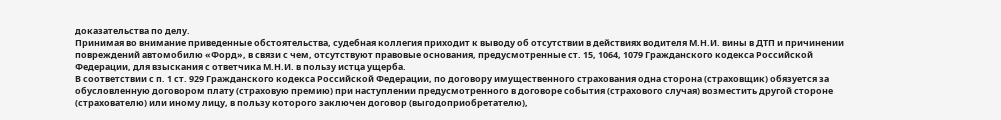доказательства по делу.
Принимая во внимание приведенные обстоятельства, судебная коллегия приходит к выводу об отсутствии в действиях водителя М.Н.И. вины в ДТП и причинении повреждений автомобилю «Форд», в связи с чем, отсутствуют правовые основания, предусмотренные ст. 15, 1064, 1079 Гражданского кодекса Российской Федерации, для взыскания с ответчика М.Н.И. в пользу истца ущерба.
В соответствии с п. 1 ст. 929 Гражданского кодекса Российской Федерации, по договору имущественного страхования одна сторона (страховщик) обязуется за обусловленную договором плату (страховую премию) при наступлении предусмотренного в договоре события (страхового случая) возместить другой стороне (страхователю) или иному лицу, в пользу которого заключен договор (выгодоприобретателю),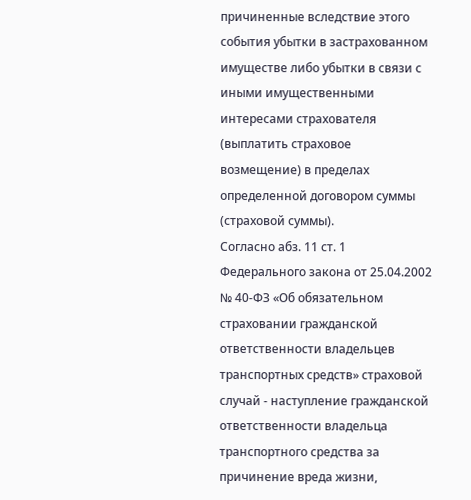причиненные вследствие этого события убытки в застрахованном имуществе либо убытки в связи с иными имущественными интересами страхователя (выплатить страховое возмещение) в пределах определенной договором суммы (страховой суммы).
Согласно абз. 11 ст. 1 Федерального закона от 25.04.2002 № 40-ФЗ «Об обязательном страховании гражданской ответственности владельцев транспортных средств» страховой случай - наступление гражданской ответственности владельца транспортного средства за причинение вреда жизни,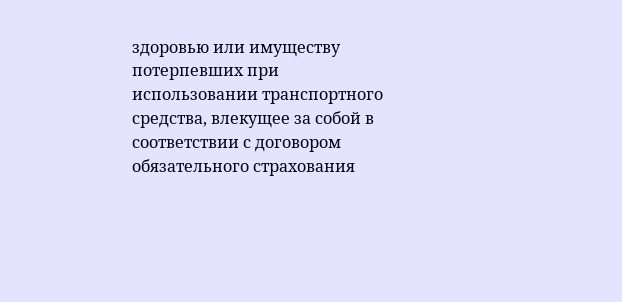здоровью или имуществу потерпевших при использовании транспортного средства, влекущее за собой в соответствии с договором обязательного страхования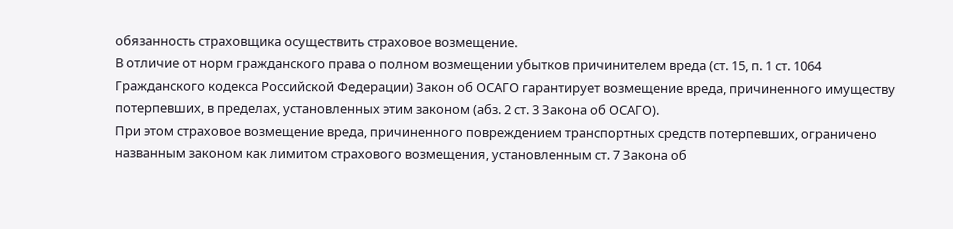обязанность страховщика осуществить страховое возмещение.
В отличие от норм гражданского права о полном возмещении убытков причинителем вреда (ст. 15, п. 1 ст. 1064 Гражданского кодекса Российской Федерации) Закон об ОСАГО гарантирует возмещение вреда, причиненного имуществу потерпевших, в пределах, установленных этим законом (абз. 2 ст. 3 Закона об ОСАГО).
При этом страховое возмещение вреда, причиненного повреждением транспортных средств потерпевших, ограничено названным законом как лимитом страхового возмещения, установленным ст. 7 Закона об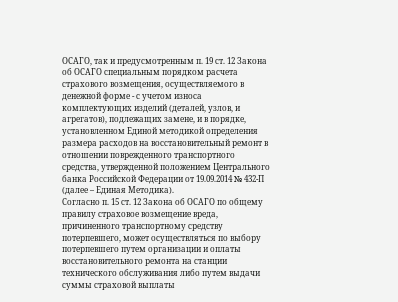ОСАГО, так и предусмотренным п. 19 ст. 12 Закона об ОСАГО специальным порядком расчета страхового возмещения, осуществляемого в денежной форме - с учетом износа комплектующих изделий (деталей, узлов, и агрегатов), подлежащих замене, и в порядке, установленном Единой методикой определения размера расходов на восстановительный ремонт в отношении поврежденного транспортного средства, утвержденной положением Центрального банка Российской Федерации от 19.09.2014 № 432-П (далее – Единая Методика).
Согласно п. 15 ст. 12 Закона об ОСАГО по общему правилу страховое возмещение вреда, причиненного транспортному средству потерпевшего, может осуществляться по выбору потерпевшего путем организации и оплаты восстановительного ремонта на станции технического обслуживания либо путем выдачи суммы страховой выплаты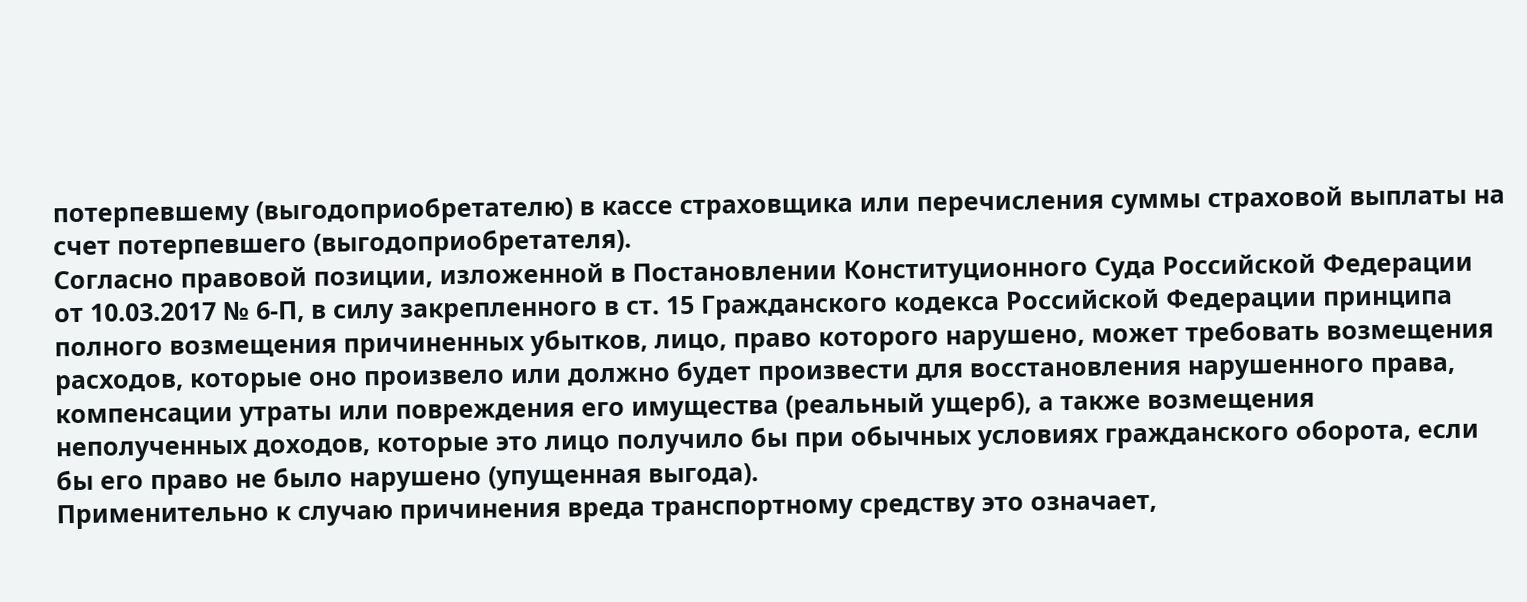потерпевшему (выгодоприобретателю) в кассе страховщика или перечисления суммы страховой выплаты на счет потерпевшего (выгодоприобретателя).
Согласно правовой позиции, изложенной в Постановлении Конституционного Суда Российской Федерации от 10.03.2017 № 6-П, в силу закрепленного в ст. 15 Гражданского кодекса Российской Федерации принципа полного возмещения причиненных убытков, лицо, право которого нарушено, может требовать возмещения расходов, которые оно произвело или должно будет произвести для восстановления нарушенного права, компенсации утраты или повреждения его имущества (реальный ущерб), а также возмещения неполученных доходов, которые это лицо получило бы при обычных условиях гражданского оборота, если бы его право не было нарушено (упущенная выгода).
Применительно к случаю причинения вреда транспортному средству это означает,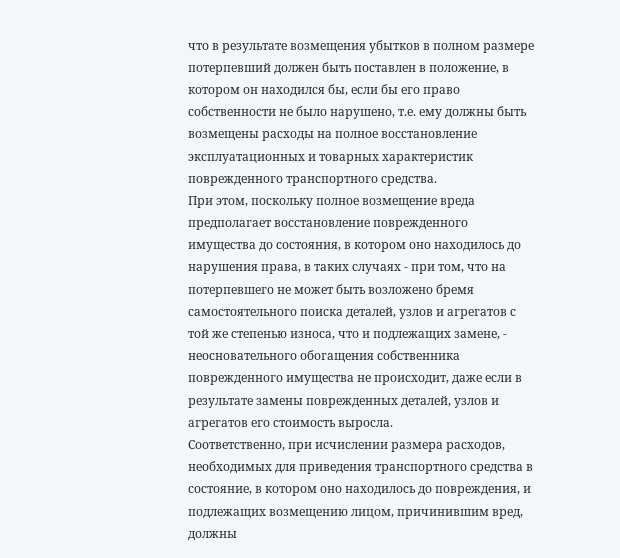что в результате возмещения убытков в полном размере потерпевший должен быть поставлен в положение, в котором он находился бы, если бы его право собственности не было нарушено, т.е. ему должны быть возмещены расходы на полное восстановление эксплуатационных и товарных характеристик поврежденного транспортного средства.
При этом, поскольку полное возмещение вреда предполагает восстановление поврежденного имущества до состояния, в котором оно находилось до нарушения права, в таких случаях - при том, что на потерпевшего не может быть возложено бремя самостоятельного поиска деталей, узлов и агрегатов с той же степенью износа, что и подлежащих замене, - неосновательного обогащения собственника поврежденного имущества не происходит, даже если в результате замены поврежденных деталей, узлов и агрегатов его стоимость выросла.
Соответственно, при исчислении размера расходов, необходимых для приведения транспортного средства в состояние, в котором оно находилось до повреждения, и подлежащих возмещению лицом, причинившим вред, должны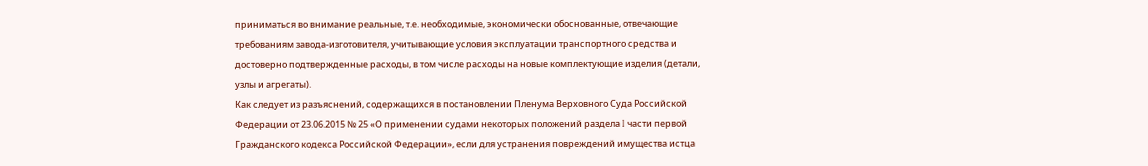приниматься во внимание реальные, т.е. необходимые, экономически обоснованные, отвечающие требованиям завода-изготовителя, учитывающие условия эксплуатации транспортного средства и достоверно подтвержденные расходы, в том числе расходы на новые комплектующие изделия (детали, узлы и агрегаты).
Как следует из разъяснений, содержащихся в постановлении Пленума Верховного Суда Российской Федерации от 23.06.2015 № 25 «О применении судами некоторых положений раздела I части первой Гражданского кодекса Российской Федерации», если для устранения повреждений имущества истца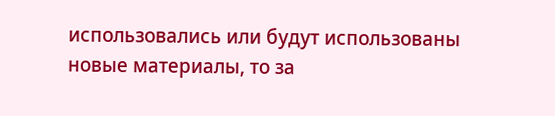использовались или будут использованы новые материалы, то за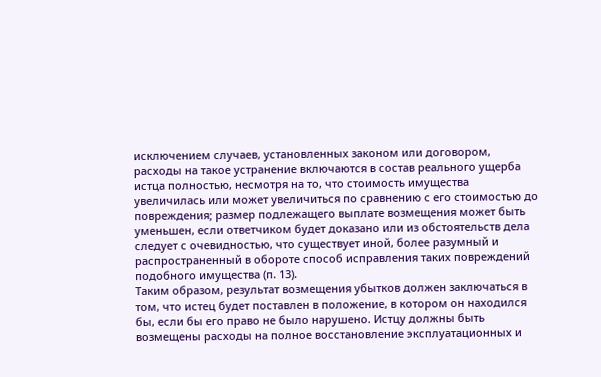исключением случаев, установленных законом или договором, расходы на такое устранение включаются в состав реального ущерба истца полностью, несмотря на то, что стоимость имущества увеличилась или может увеличиться по сравнению с его стоимостью до повреждения; размер подлежащего выплате возмещения может быть уменьшен, если ответчиком будет доказано или из обстоятельств дела следует с очевидностью, что существует иной, более разумный и распространенный в обороте способ исправления таких повреждений подобного имущества (п. 13).
Таким образом, результат возмещения убытков должен заключаться в том, что истец будет поставлен в положение, в котором он находился бы, если бы его право не было нарушено. Истцу должны быть возмещены расходы на полное восстановление эксплуатационных и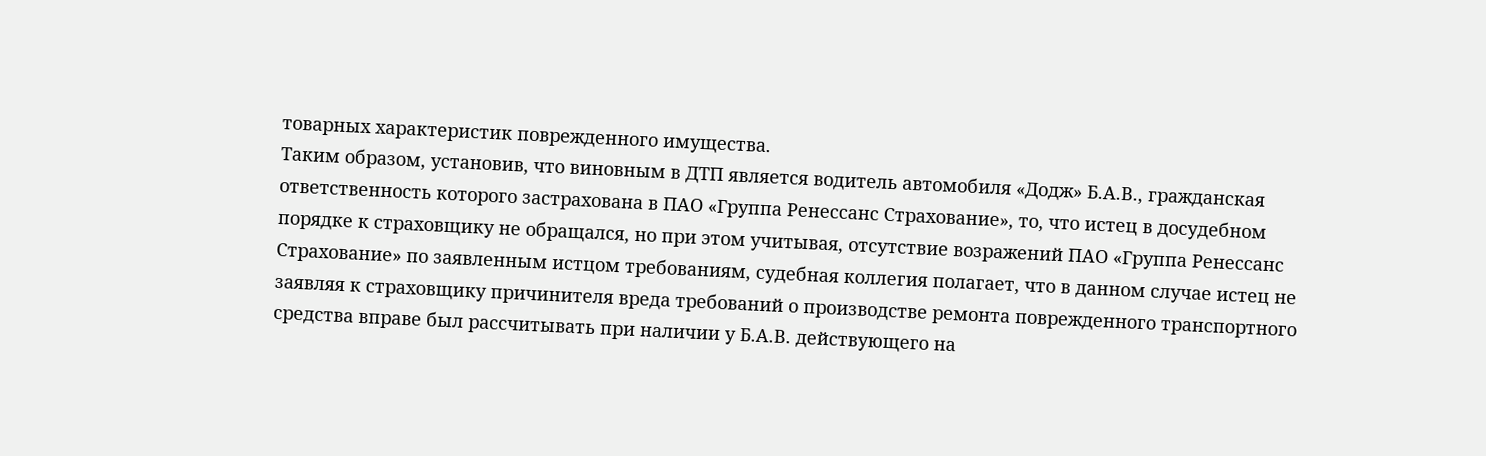товарных характеристик поврежденного имущества.
Таким образом, установив, что виновным в ДТП является водитель автомобиля «Додж» Б.А.В., гражданская ответственность которого застрахована в ПАО «Группа Ренессанс Страхование», то, что истец в досудебном порядке к страховщику не обращался, но при этом учитывая, отсутствие возражений ПАО «Группа Ренессанс Страхование» по заявленным истцом требованиям, судебная коллегия полагает, что в данном случае истец не заявляя к страховщику причинителя вреда требований о производстве ремонта поврежденного транспортного средства вправе был рассчитывать при наличии у Б.А.В. действующего на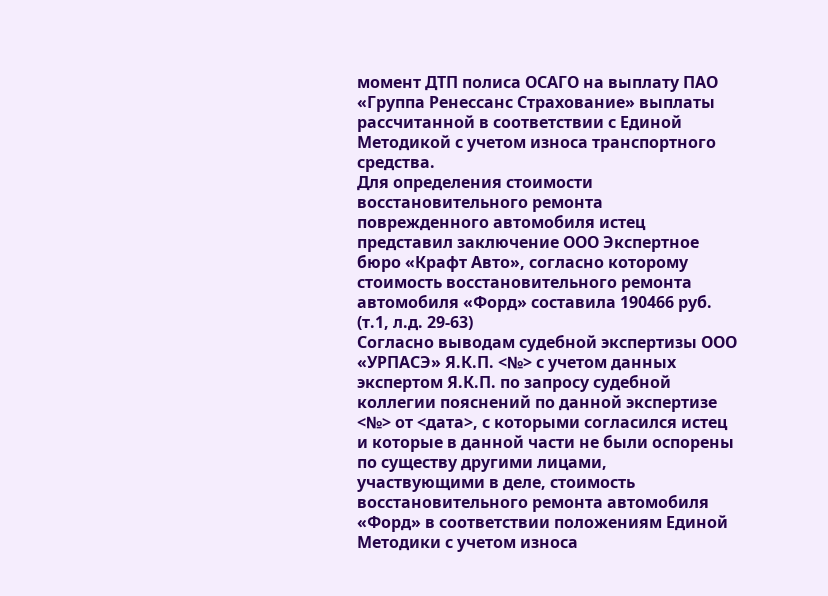момент ДТП полиса ОСАГО на выплату ПАО «Группа Ренессанс Страхование» выплаты рассчитанной в соответствии с Единой Методикой с учетом износа транспортного средства.
Для определения стоимости восстановительного ремонта поврежденного автомобиля истец представил заключение ООО Экспертное бюро «Крафт Авто», согласно которому стоимость восстановительного ремонта автомобиля «Форд» составила 190466 руб. (т.1, л.д. 29-63)
Согласно выводам судебной экспертизы ООО «УРПАСЭ» Я.К.П. <№> с учетом данных экспертом Я.К.П. по запросу судебной коллегии пояснений по данной экспертизе <№> от <дата>, с которыми согласился истец и которые в данной части не были оспорены по существу другими лицами, участвующими в деле, стоимость восстановительного ремонта автомобиля «Форд» в соответствии положениям Единой Методики с учетом износа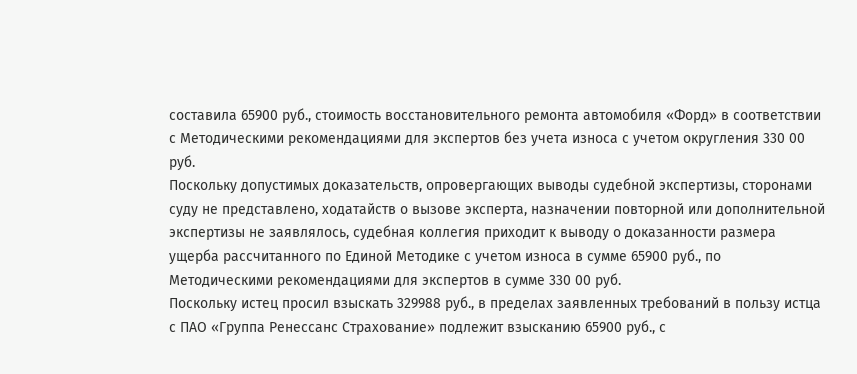составила 65900 руб., стоимость восстановительного ремонта автомобиля «Форд» в соответствии с Методическими рекомендациями для экспертов без учета износа с учетом округления 330 00 руб.
Поскольку допустимых доказательств, опровергающих выводы судебной экспертизы, сторонами суду не представлено, ходатайств о вызове эксперта, назначении повторной или дополнительной экспертизы не заявлялось, судебная коллегия приходит к выводу о доказанности размера ущерба рассчитанного по Единой Методике с учетом износа в сумме 65900 руб., по Методическими рекомендациями для экспертов в сумме 330 00 руб.
Поскольку истец просил взыскать 329988 руб., в пределах заявленных требований в пользу истца с ПАО «Группа Ренессанс Страхование» подлежит взысканию 65900 руб., с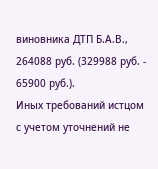виновника ДТП Б.А.В., 264088 руб. (329988 руб. - 65900 руб.).
Иных требований истцом с учетом уточнений не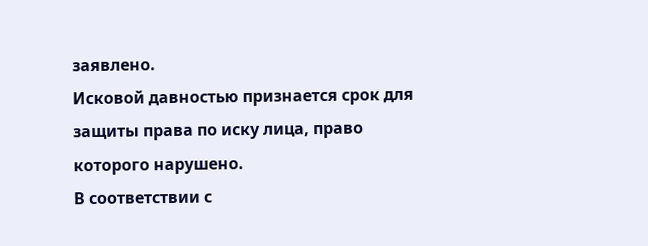заявлено.
Исковой давностью признается срок для защиты права по иску лица, право которого нарушено.
В соответствии с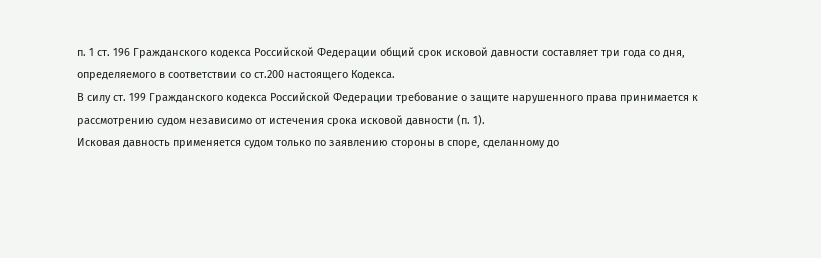п. 1 ст. 196 Гражданского кодекса Российской Федерации общий срок исковой давности составляет три года со дня, определяемого в соответствии со ст.200 настоящего Кодекса.
В силу ст. 199 Гражданского кодекса Российской Федерации требование о защите нарушенного права принимается к рассмотрению судом независимо от истечения срока исковой давности (п. 1).
Исковая давность применяется судом только по заявлению стороны в споре, сделанному до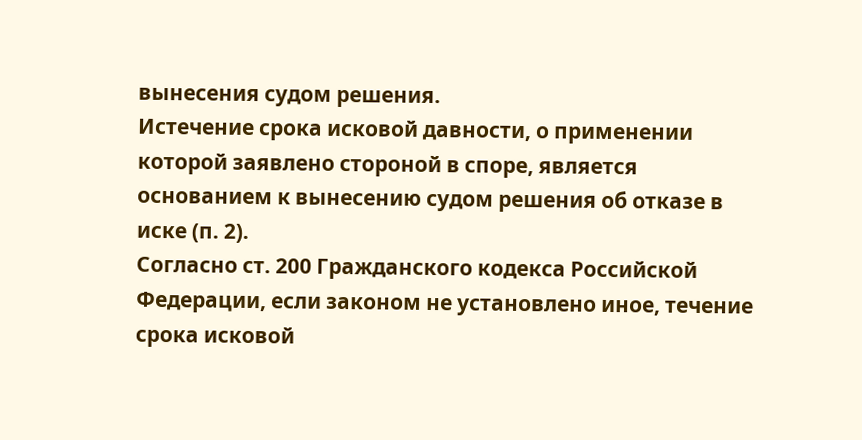вынесения судом решения.
Истечение срока исковой давности, о применении которой заявлено стороной в споре, является основанием к вынесению судом решения об отказе в иске (п. 2).
Согласно ст. 200 Гражданского кодекса Российской Федерации, если законом не установлено иное, течение срока исковой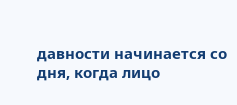давности начинается со дня, когда лицо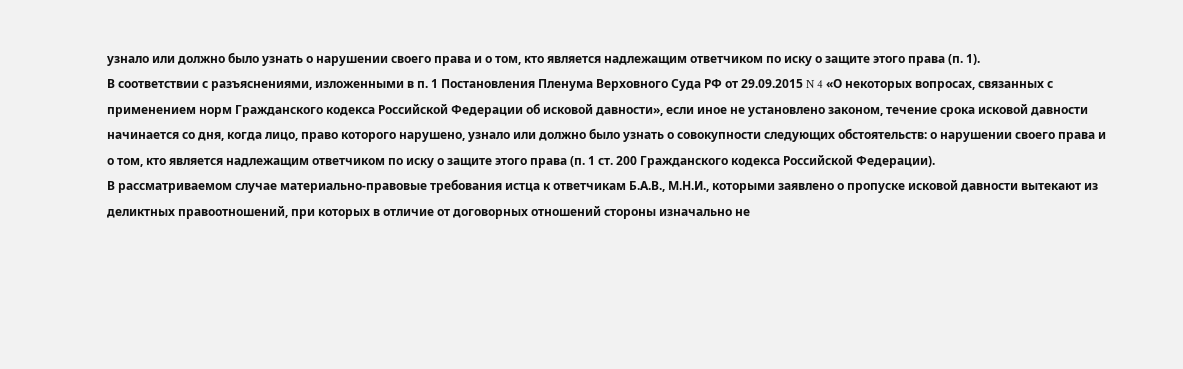узнало или должно было узнать о нарушении своего права и о том, кто является надлежащим ответчиком по иску о защите этого права (п. 1).
В соответствии с разъяснениями, изложенными в п. 1 Постановления Пленума Верховного Суда РФ от 29.09.2015 N 4 «О некоторых вопросах, связанных с применением норм Гражданского кодекса Российской Федерации об исковой давности», если иное не установлено законом, течение срока исковой давности начинается со дня, когда лицо, право которого нарушено, узнало или должно было узнать о совокупности следующих обстоятельств: о нарушении своего права и о том, кто является надлежащим ответчиком по иску о защите этого права (п. 1 ст. 200 Гражданского кодекса Российской Федерации).
В рассматриваемом случае материально-правовые требования истца к ответчикам Б.А.В., М.Н.И., которыми заявлено о пропуске исковой давности вытекают из деликтных правоотношений, при которых в отличие от договорных отношений стороны изначально не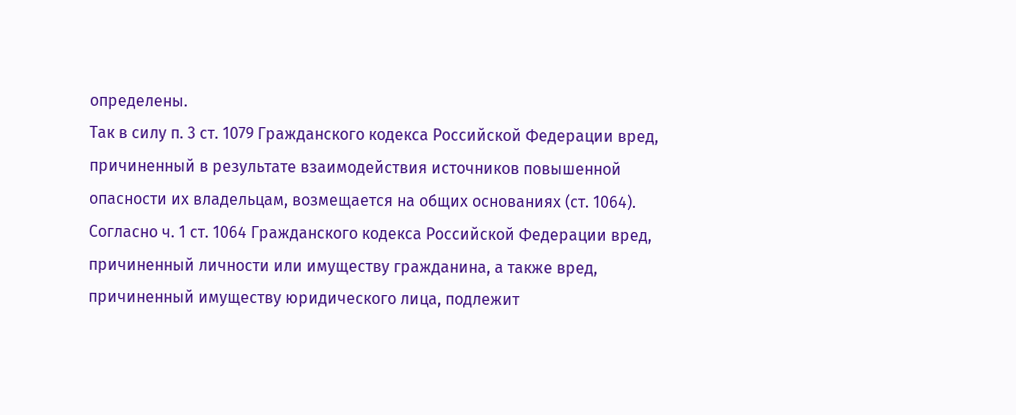определены.
Так в силу п. 3 ст. 1079 Гражданского кодекса Российской Федерации вред, причиненный в результате взаимодействия источников повышенной опасности их владельцам, возмещается на общих основаниях (ст. 1064).
Согласно ч. 1 ст. 1064 Гражданского кодекса Российской Федерации вред, причиненный личности или имуществу гражданина, а также вред, причиненный имуществу юридического лица, подлежит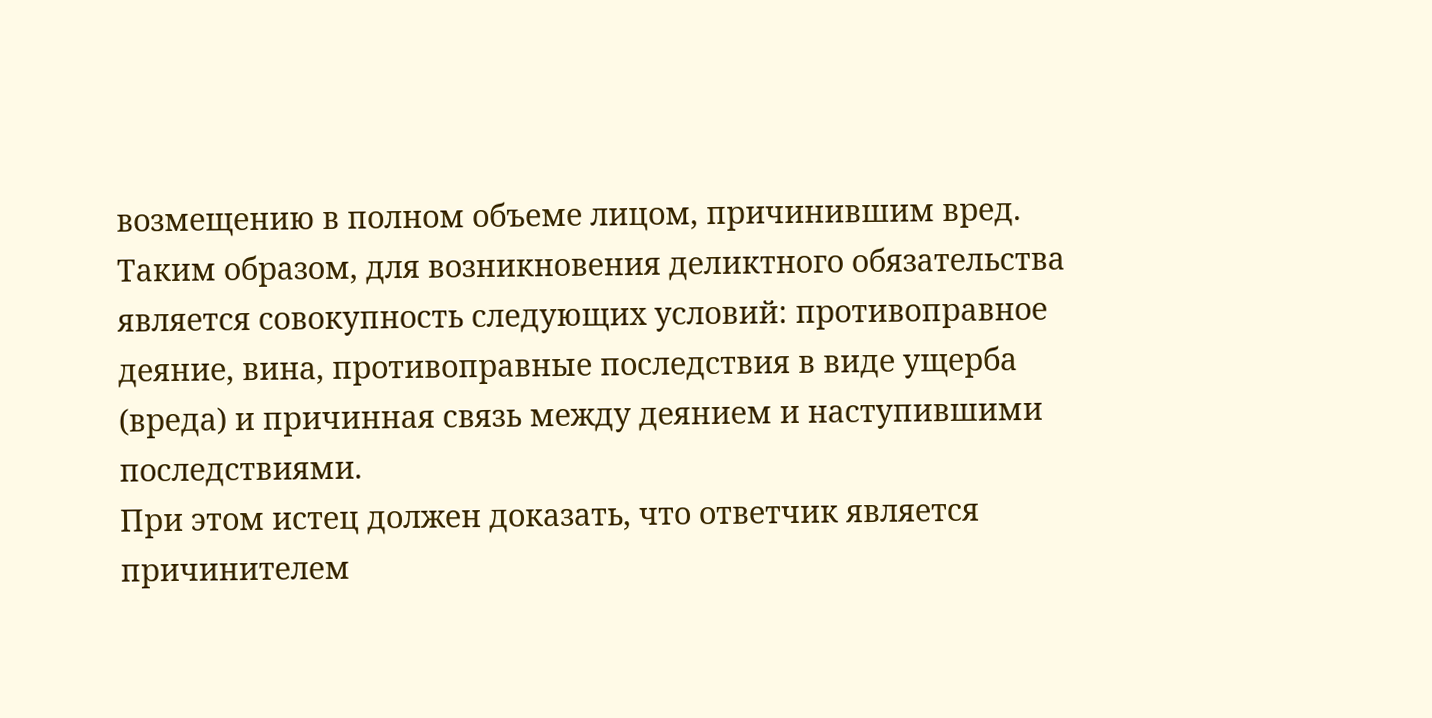возмещению в полном объеме лицом, причинившим вред.
Таким образом, для возникновения деликтного обязательства является совокупность следующих условий: противоправное деяние, вина, противоправные последствия в виде ущерба (вреда) и причинная связь между деянием и наступившими последствиями.
При этом истец должен доказать, что ответчик является причинителем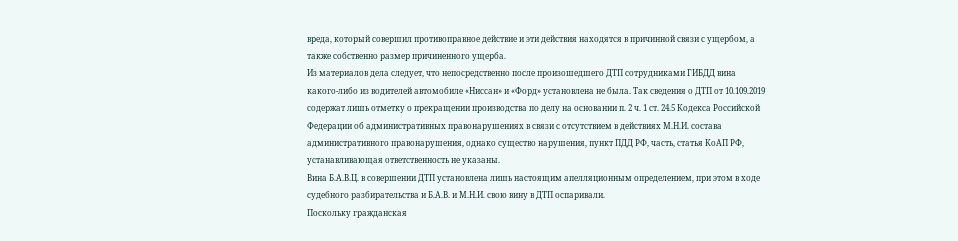вреда, который совершил противоправное действие и эти действия находятся в причинной связи с ущербом, а также собственно размер причиненного ущерба.
Из материалов дела следует, что непосредственно после произошедшего ДТП сотрудниками ГИБДД вина какого-либо из водителей автомобиле «Ниссан» и «Форд» установлена не была. Так сведения о ДТП от 10.109.2019 содержат лишь отметку о прекращении производства по делу на основании п. 2 ч. 1 ст. 24.5 Кодекса Российской Федерации об административных правонарушениях в связи с отсутствием в действиях М.Н.И. состава административного правонарушения, однако существо нарушения, пункт ПДД РФ, часть, статья КоАП РФ, устанавливающая ответственность не указаны.
Вина Б.А.В.Ц. в совершении ДТП установлена лишь настоящим апелляционным определением, при этом в ходе судебного разбирательства и Б.А.В. и М.Н.И. свою вину в ДТП оспаривали.
Поскольку гражданская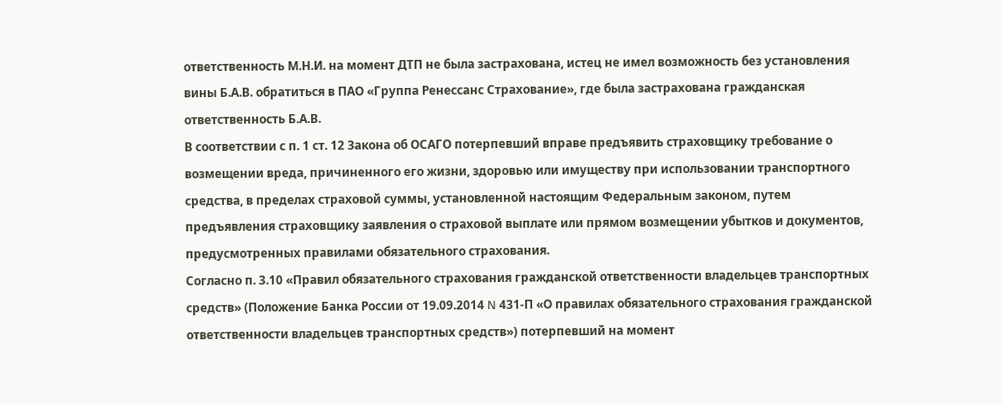ответственность М.Н.И. на момент ДТП не была застрахована, истец не имел возможность без установления вины Б.А.В. обратиться в ПАО «Группа Ренессанс Страхование», где была застрахована гражданская ответственность Б.А.В.
В соответствии с п. 1 ст. 12 Закона об ОСАГО потерпевший вправе предъявить страховщику требование о возмещении вреда, причиненного его жизни, здоровью или имуществу при использовании транспортного средства, в пределах страховой суммы, установленной настоящим Федеральным законом, путем предъявления страховщику заявления о страховой выплате или прямом возмещении убытков и документов, предусмотренных правилами обязательного страхования.
Согласно п. 3.10 «Правил обязательного страхования гражданской ответственности владельцев транспортных средств» (Положение Банка России от 19.09.2014 N 431-П «О правилах обязательного страхования гражданской ответственности владельцев транспортных средств») потерпевший на момент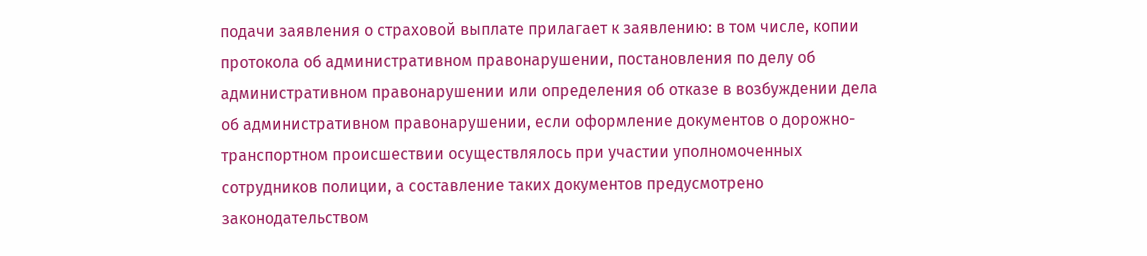подачи заявления о страховой выплате прилагает к заявлению: в том числе, копии протокола об административном правонарушении, постановления по делу об административном правонарушении или определения об отказе в возбуждении дела об административном правонарушении, если оформление документов о дорожно-транспортном происшествии осуществлялось при участии уполномоченных сотрудников полиции, а составление таких документов предусмотрено законодательством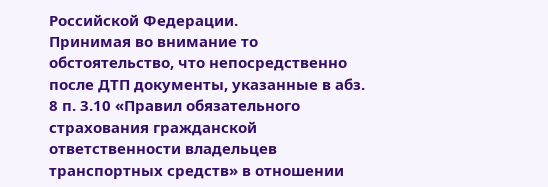Российской Федерации.
Принимая во внимание то обстоятельство, что непосредственно после ДТП документы, указанные в абз. 8 п. 3.10 «Правил обязательного страхования гражданской ответственности владельцев транспортных средств» в отношении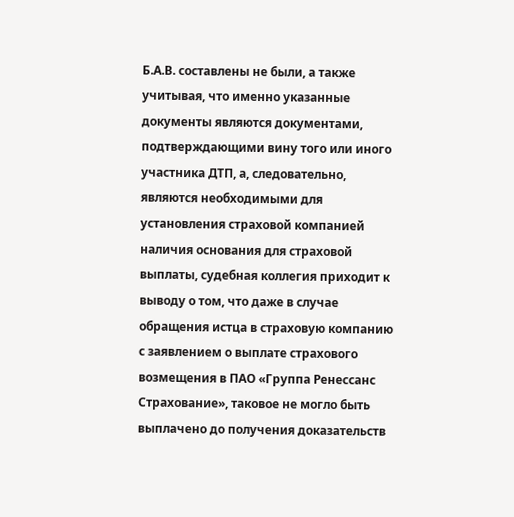Б.А.В. составлены не были, а также учитывая, что именно указанные документы являются документами, подтверждающими вину того или иного участника ДТП, а, следовательно, являются необходимыми для установления страховой компанией наличия основания для страховой выплаты, судебная коллегия приходит к выводу о том, что даже в случае обращения истца в страховую компанию с заявлением о выплате страхового возмещения в ПАО «Группа Ренессанс Страхование», таковое не могло быть выплачено до получения доказательств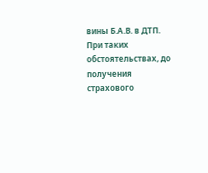вины Б.А.В. в ДТП.
При таких обстоятельствах, до получения страхового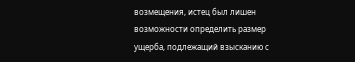возмещения, истец был лишен возможности определить размер ущерба, подлежащий взысканию с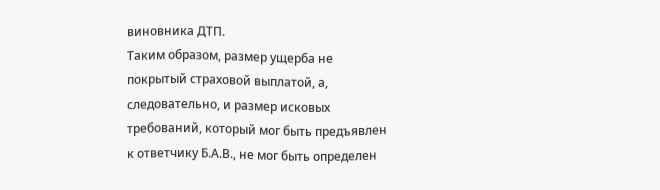виновника ДТП.
Таким образом, размер ущерба не покрытый страховой выплатой, а, следовательно, и размер исковых требований, который мог быть предъявлен к ответчику Б.А.В., не мог быть определен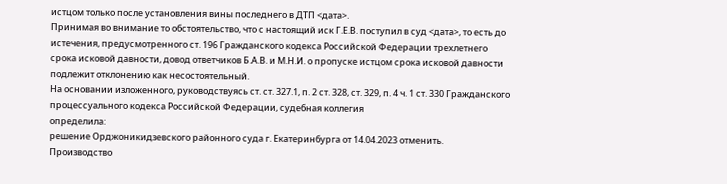истцом только после установления вины последнего в ДТП <дата>.
Принимая во внимание то обстоятельство, что с настоящий иск Г.Е.В. поступил в суд <дата>, то есть до истечения, предусмотренного ст. 196 Гражданского кодекса Российской Федерации трехлетнего срока исковой давности, довод ответчиков Б.А.В. и М.Н.И. о пропуске истцом срока исковой давности подлежит отклонению как несостоятельный.
На основании изложенного, руководствуясь ст. ст. 327.1, п. 2 ст. 328, ст. 329, п. 4 ч. 1 ст. 330 Гражданского процессуального кодекса Российской Федерации, судебная коллегия
определила:
решение Орджоникидзевского районного суда г. Екатеринбурга от 14.04.2023 отменить.
Производство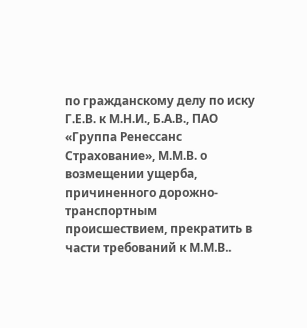по гражданскому делу по иску Г.Е.В. к М.Н.И., Б.А.В., ПАО «Группа Ренессанс Страхование», М.М.В. о возмещении ущерба, причиненного дорожно-транспортным происшествием, прекратить в части требований к М.М.В..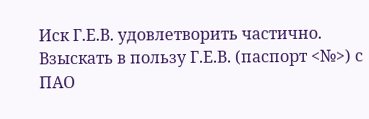Иск Г.Е.В. удовлетворить частично.
Взыскать в пользу Г.Е.В. (паспорт <№>) с ПАО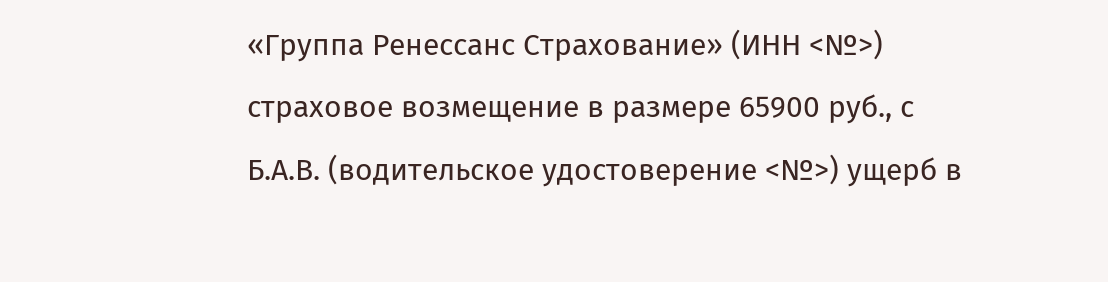«Группа Ренессанс Страхование» (ИНН <№>) страховое возмещение в размере 65900 руб., с Б.А.В. (водительское удостоверение <№>) ущерб в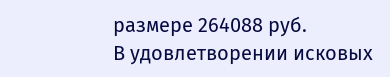размере 264088 руб.
В удовлетворении исковых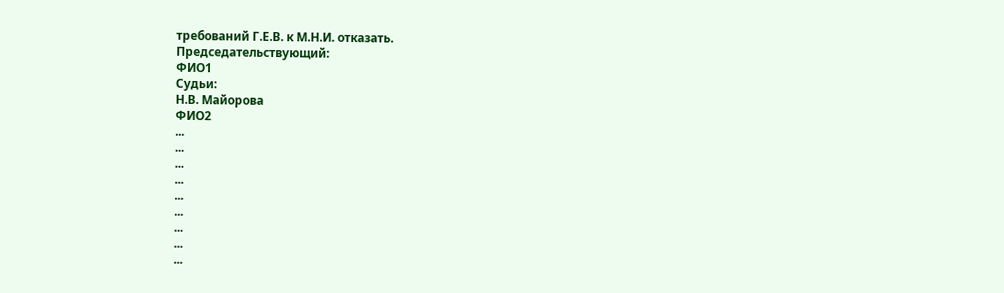требований Г.Е.В. к М.Н.И. отказать.
Председательствующий:
ФИО1
Судьи:
Н.В. Майорова
ФИО2
...
...
...
...
...
...
...
...
...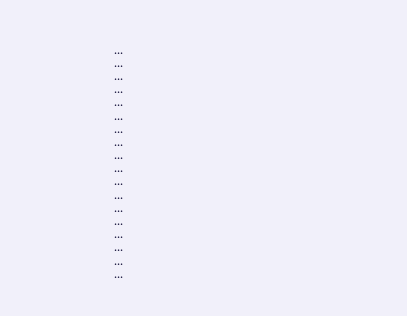...
...
...
...
...
...
...
...
...
...
...
...
...
...
...
...
...
...